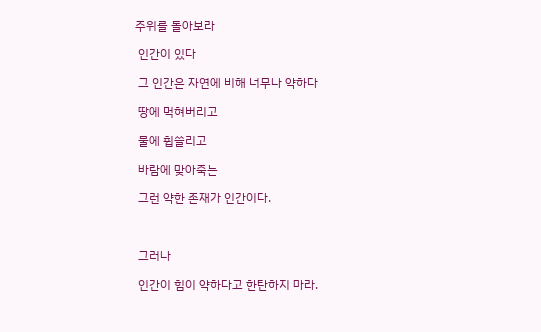주위를 돌아보라

 인간이 있다

 그 인간은 자연에 비해 너무나 약하다

 땅에 먹혀버리고

 물에 휩쓸리고

 바람에 맞아죽는

 그런 약한 존재가 인간이다.



 그러나

 인간이 힘이 약하다고 한탄하지 마라.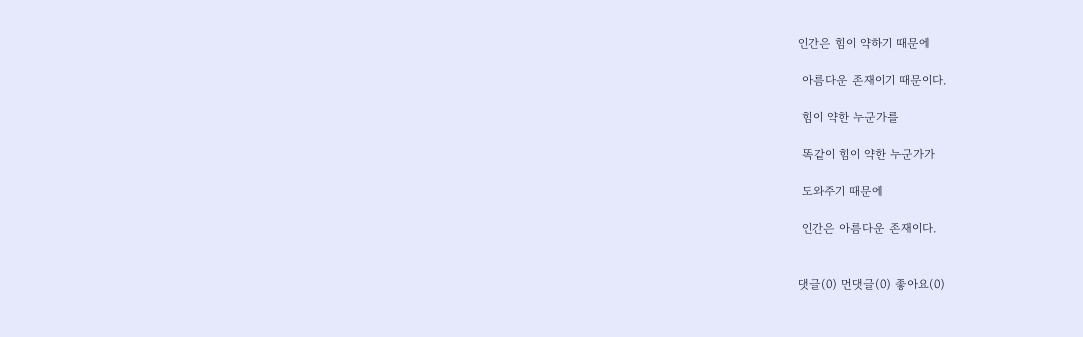인간은 힘이 약하기 때문에

 아름다운 존재이기 때문이다.

 힘이 약한 누군가를

 똑같이 힘이 약한 누군가가

 도와주기 때문에

 인간은 아름다운 존재이다.


댓글(0) 먼댓글(0) 좋아요(0)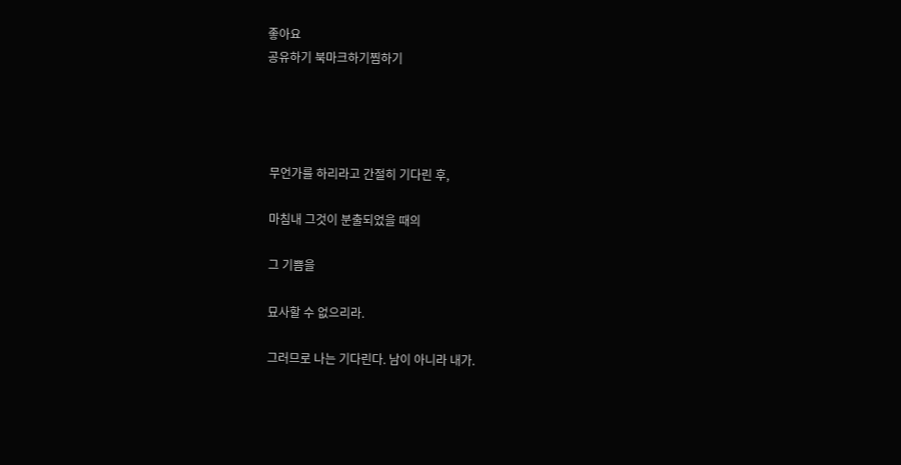좋아요
공유하기 북마크하기찜하기




 무언가를 하리라고 간절히 기다린 후,

 마침내 그것이 분출되었을 때의

 그 기쁨을

 묘사할 수 없으리라.

 그러므로 나는 기다린다. 남이 아니라 내가.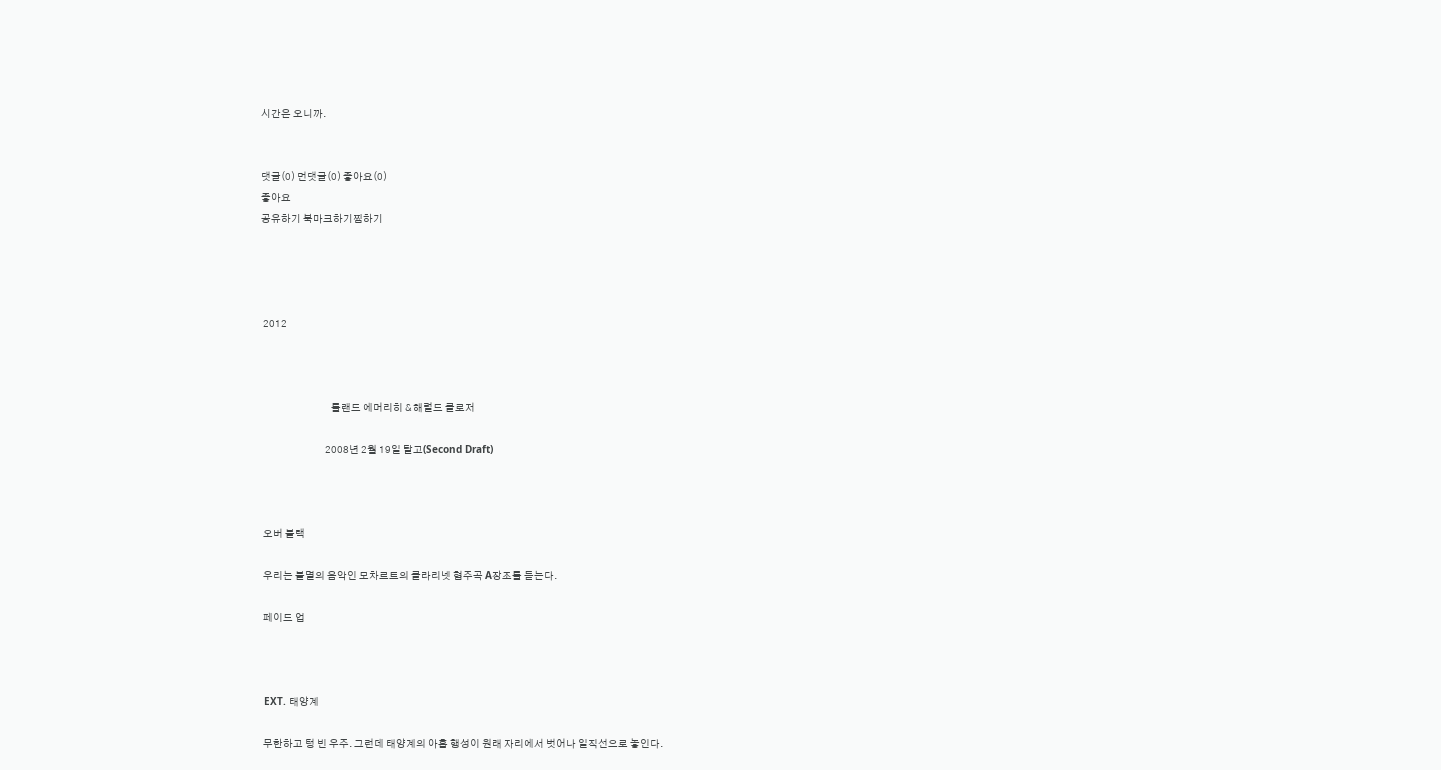시간은 오니까.


댓글(0) 먼댓글(0) 좋아요(0)
좋아요
공유하기 북마크하기찜하기




 2012



                                   롤랜드 에머리히 & 해럴드 클로저

                                2008년 2월 19일 탈고(Second Draft)



 오버 블랙

 우리는 불멸의 음악인 모차르트의 클라리넷 협주곡 A장조를 듣는다.

 페이드 업



 EXT. 태양계

 무한하고 텅 빈 우주. 그런데 태양계의 아홉 행성이 원래 자리에서 벗어나 일직선으로 놓인다.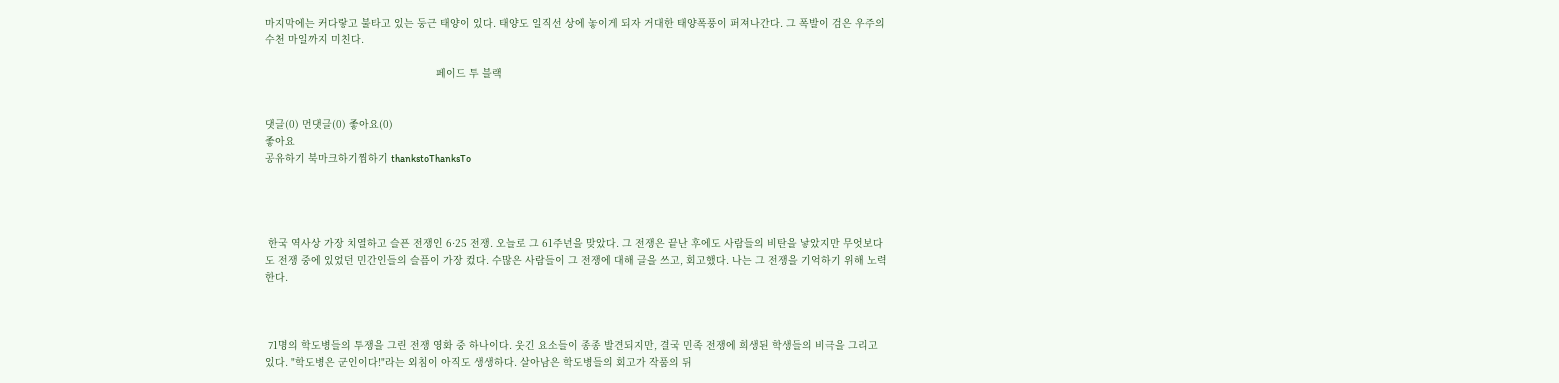마지막에는 커다랗고 불타고 있는 둥근 태양이 있다. 태양도 일직선 상에 놓이게 되자 거대한 태양폭풍이 퍼져나간다. 그 폭발이 검은 우주의 수천 마일까지 미친다.

                                                         페이드 투 블랙


댓글(0) 먼댓글(0) 좋아요(0)
좋아요
공유하기 북마크하기찜하기 thankstoThanksTo




 한국 역사상 가장 치열하고 슬픈 전쟁인 6·25 전쟁. 오늘로 그 61주년을 맞았다. 그 전쟁은 끝난 후에도 사람들의 비탄을 낳았지만 무엇보다도 전쟁 중에 있었던 민간인들의 슬픔이 가장 컸다. 수많은 사람들이 그 전쟁에 대해 글을 쓰고, 회고했다. 나는 그 전쟁을 기억하기 위해 노력한다.



 71명의 학도병들의 투쟁을 그린 전쟁 영화 중 하나이다. 웃긴 요소들이 종종 발견되지만, 결국 민족 전쟁에 희생된 학생들의 비극을 그리고 있다. "학도병은 군인이다!"라는 외침이 아직도 생생하다. 살아남은 학도병들의 회고가 작품의 뒤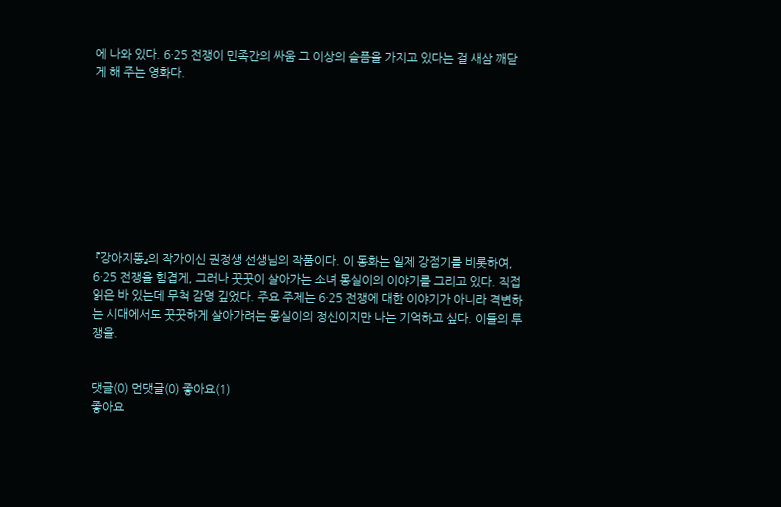에 나와 있다. 6·25 전쟁이 민족간의 싸움 그 이상의 슬픔을 가지고 있다는 걸 새삼 깨닫게 해 주는 영화다.









 『강아지똥』의 작가이신 권정생 선생님의 작품이다. 이 동화는 일제 강점기를 비롯하여, 6·25 전쟁을 힘겹게, 그러나 꿋꿋이 살아가는 소녀 몽실이의 이야기를 그리고 있다. 직접 읽은 바 있는데 무척 감명 깊었다. 주요 주제는 6·25 전쟁에 대한 이야기가 아니라 격변하는 시대에서도 꿋꿋하게 살아가려는 몽실이의 정신이지만 나는 기억하고 싶다. 이들의 투쟁을.


댓글(0) 먼댓글(0) 좋아요(1)
좋아요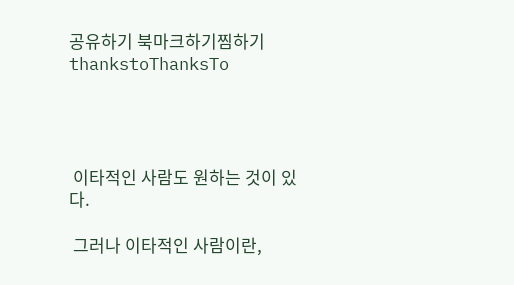공유하기 북마크하기찜하기 thankstoThanksTo




 이타적인 사람도 원하는 것이 있다.

 그러나 이타적인 사람이란,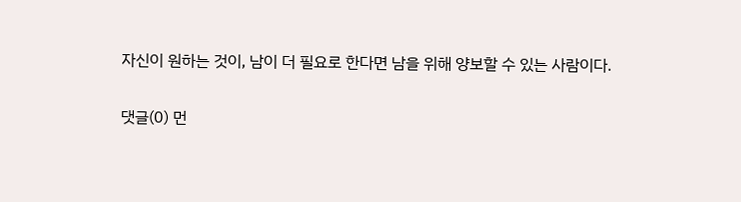자신이 원하는 것이, 남이 더 필요로 한다면 남을 위해 양보할 수 있는 사람이다.


댓글(0) 먼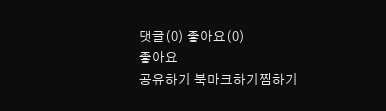댓글(0) 좋아요(0)
좋아요
공유하기 북마크하기찜하기